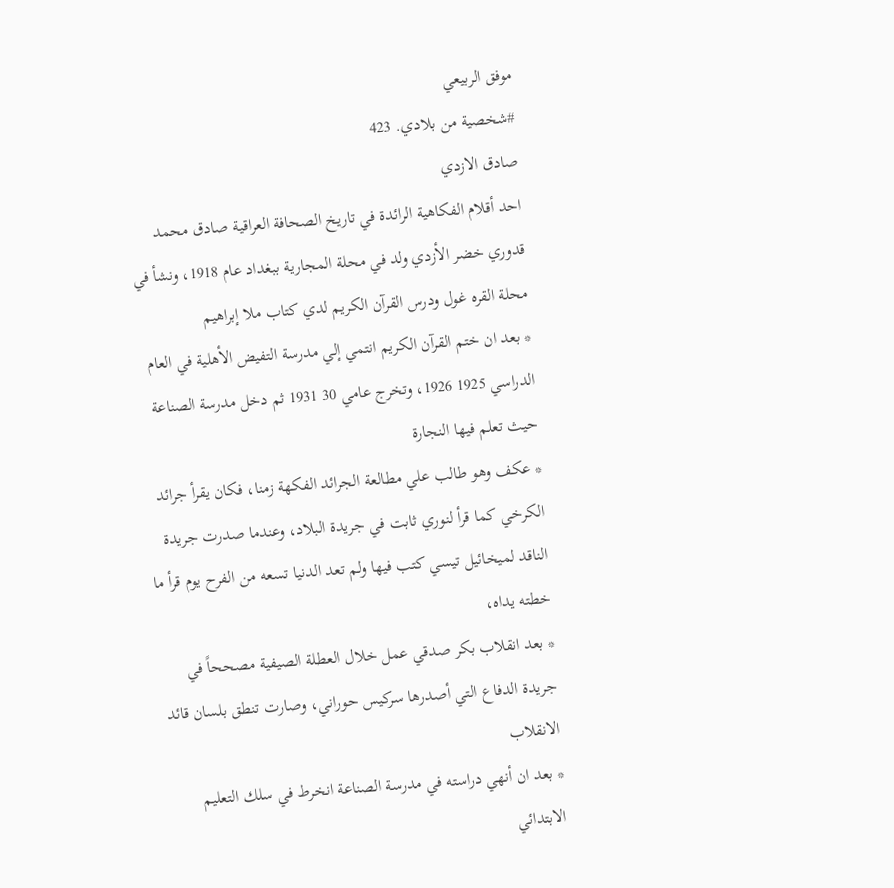موفق الربيعي
#شخصية من بلادي. 423
صادق الازدي
احد أقلام الفكاهية الرائدة في تاريخ الصحافة العراقية صادق محمد قدوري خضر الأزدي ولد في محلة المجارية ببغداد عام 1918، ونشأ في محلة القره غول ودرس القرآن الكريم لدي كتاب ملا إبراهيم
* بعد ان ختم القرآن الكريم انتمي إلي مدرسة التفيض الأهلية في العام الدراسي 1925 1926، وتخرج عامي 30 1931 ثم دخل مدرسة الصناعة حيث تعلم فيها النجارة
* عكف وهو طالب علي مطالعة الجرائد الفكهة زمنا، فكان يقرأ جرائد الكرخي كما قرأ لنوري ثابت في جريدة البلاد، وعندما صدرت جريدة الناقد لميخائيل تيسي كتب فيها ولم تعد الدنيا تسعه من الفرح يوم قرأ ما خطته يداه،
* بعد انقلاب بكر صدقي عمل خلال العطلة الصيفية مصححاً في جريدة الدفاع التي أصدرها سركيس حوراني، وصارت تنطق بلسان قائد الانقلاب
* بعد ان أنهي دراسته في مدرسة الصناعة انخرط في سلك التعليم الابتدائي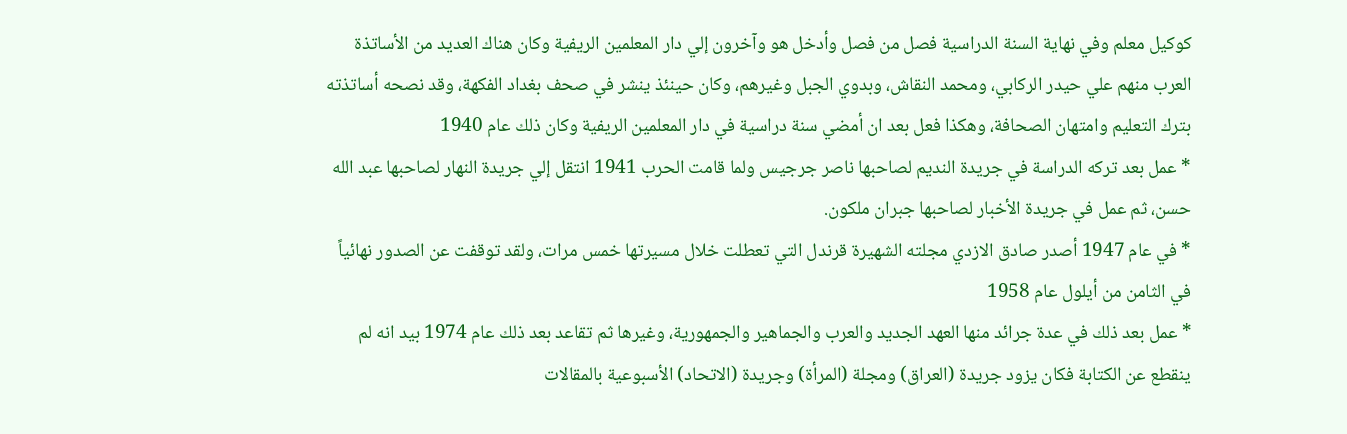كوكيل معلم وفي نهاية السنة الدراسية فصل من فصل وأدخل هو وآخرون إلي دار المعلمين الريفية وكان هناك العديد من الأساتذة العرب منهم علي حيدر الركابي، ومحمد النقاش، وبدوي الجبل وغيرهم، وكان حينئذ ينشر في صحف بغداد الفكهة، وقد نصحه أساتذته بترك التعليم وامتهان الصحافة، وهكذا فعل بعد ان أمضي سنة دراسية في دار المعلمين الريفية وكان ذلك عام 1940
* عمل بعد تركه الدراسة في جريدة النديم لصاحبها ناصر جرجيس ولما قامت الحرب 1941 انتقل إلي جريدة النهار لصاحبها عبد الله حسن، ثم عمل في جريدة الأخبار لصاحبها جبران ملكون.
* في عام 1947 أصدر صادق الازدي مجلته الشهيرة قرندل التي تعطلت خلال مسيرتها خمس مرات، ولقد توقفت عن الصدور نهائياً في الثامن من أيلول عام 1958
* عمل بعد ذلك في عدة جرائد منها العهد الجديد والعرب والجماهير والجمهورية، وغيرها ثم تقاعد بعد ذلك عام 1974 بيد انه لم ينقطع عن الكتابة فكان يزود جريدة (العراق) ومجلة (المرأة) وجريدة (الاتحاد) الأسبوعية بالمقالات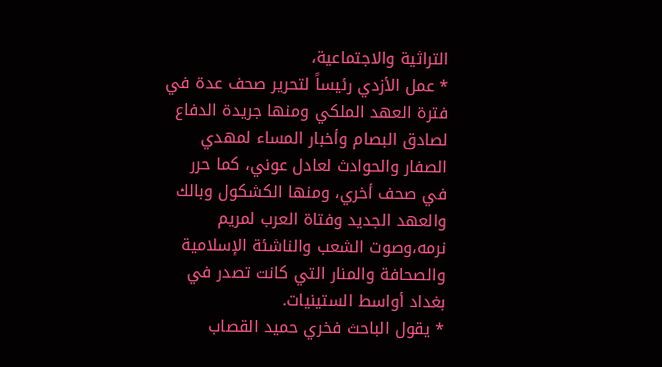التراثية والاجتماعية،
* عمل الأزدي رئيساً لتحرير صحف عدة في فترة العهد الملكي ومنها جريدة الدفاع لصادق البصام وأخبار المساء لمهدي الصفار والحوادث لعادل عوني، كما حرر في صحف أخري، ومنها الكشكول وبالك والعهد الجديد وفتاة العرب لمريم نرمه،وصوت الشعب والناشئة الإسلامية والصحافة والمنار التي كانت تصدر في بغداد أواسط الستينيات.
* يقول الباحث فخري حميد القصاب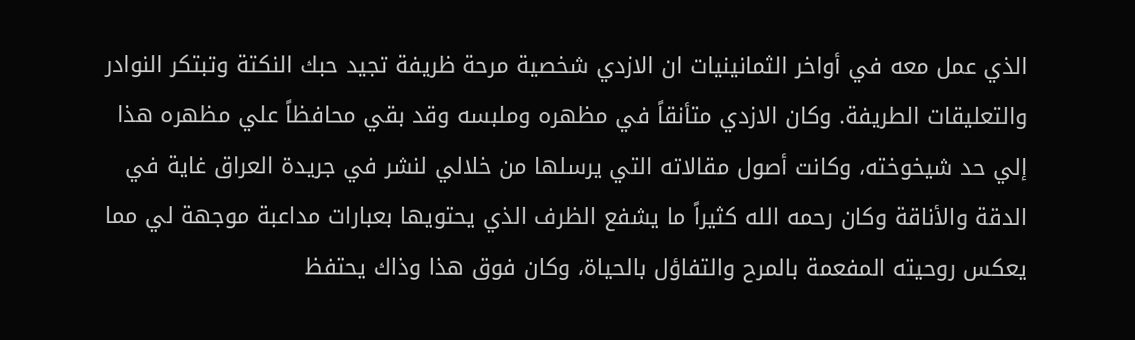الذي عمل معه في أواخر الثمانينيات ان الازدي شخصية مرحة ظريفة تجيد حبك النكتة وتبتكر النوادر والتعليقات الطريفة. وكان الازدي متأنقاً في مظهره وملبسه وقد بقي محافظاً علي مظهره هذا إلي حد شيخوخته، وكانت أصول مقالاته التي يرسلها من خلالي لنشر في جريدة العراق غاية في الدقة والأناقة وكان رحمه الله كثيراً ما يشفع الظرف الذي يحتويها بعبارات مداعبة موجهة لي مما يعكس روحيته المفعمة بالمرح والتفاؤل بالحياة، وكان فوق هذا وذاك يحتفظ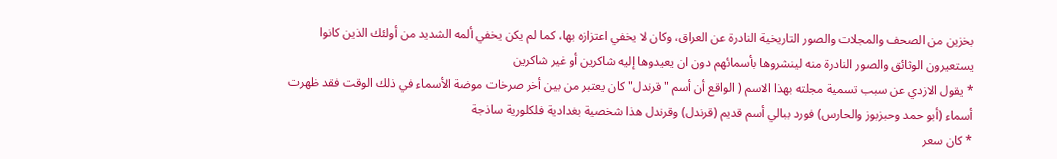بخزين من الصحف والمجلات والصور التاريخية النادرة عن العراق، وكان لا يخفي اعتزازه بها، كما لم يكن يخفي ألمه الشديد من أولئك الذين كانوا يستعيرون الوثائق والصور النادرة منه لينشروها بأسمائهم دون ان يعيدوها إليه شاكرين أو غير شاكرين
* يقول الازدي عن سبب تسمية مجلته بهذا الاسم ( الواقع أن أسم "قرندل" كان يعتبر من بين أخر صرخات موضة الأسماء في ذلك الوقت فقد ظهرت أسماء (أبو حمد وحبزبوز والحارس) فورد ببالي أسم قديم (قرندل) وقرندل هذا شخصية بغدادية فلكلورية ساذجة
* كان سعر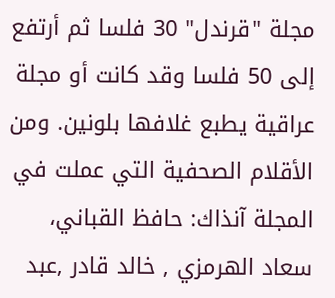مجلة "قرندل" 30 فلسا ثم أرتفع إلى 50 فلسا وقد كانت أو مجلة عراقية يطبع غلافها بلونين. ومن الأقلام الصحفية التي عملت في المجلة آنذاك: حافظ القباني، سعاد الهرمزي , خالد قادر ,عبد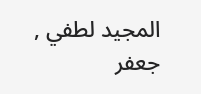المجيد لطفي , جعفر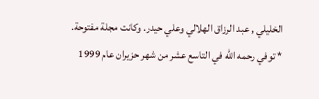الخليلي , عبد الرزاق الهلالي وعلي حيدر. وكانت مجلة مفتوحة.
* توفي رحمه الله في التاسع عشر من شهر حزيران عام 1999